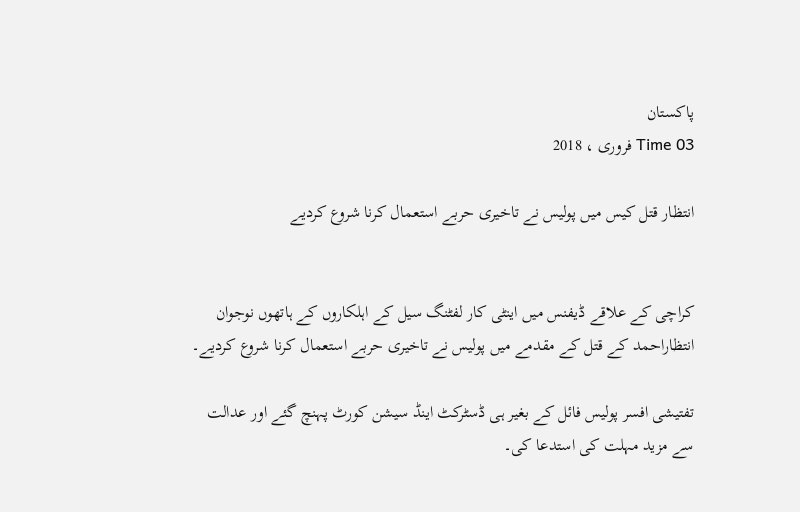پاکستان
Time 03 فروری ، 2018

انتظار قتل کیس میں پولیس نے تاخیری حربے استعمال کرنا شروع کردیے


کراچی کے علاقے ڈیفنس میں اینٹی کار لفٹنگ سیل کے اہلکاروں کے ہاتھوں نوجوان انتظاراحمد کے قتل کے مقدمے میں پولیس نے تاخیری حربے استعمال کرنا شروع کردیے۔

تفتیشی افسر پولیس فائل کے بغیر ہی ڈسٹرکٹ اینڈ سیشن کورٹ پہنچ گئے اور عدالت سے مزید مہلت کی استدعا کی۔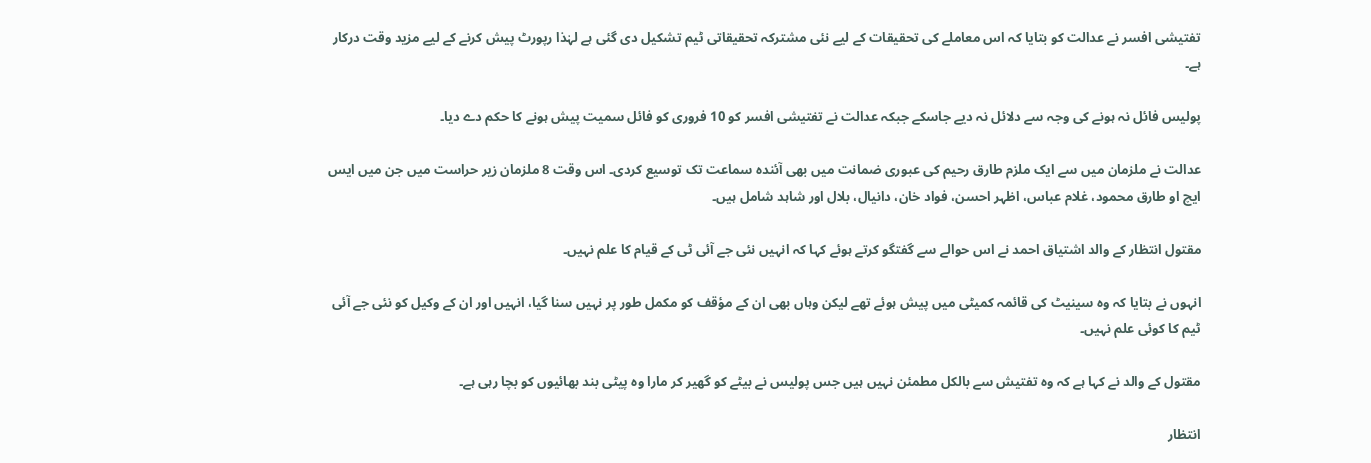تفتیشی افسر نے عدالت کو بتایا کہ اس معاملے کی تحقیقات کے لیے نئی مشترکہ تحقیقاتی ٹیم تشکیل دی گئی ہے لہٰذا رپورٹ پیش کرنے کے لیے مزید وقت درکار ہے۔

پولیس فائل نہ ہونے کی وجہ سے دلائل نہ دیے جاسکے جبکہ عدالت نے تفتیشی افسر کو 10 فروری کو فائل سمیت پیش ہونے کا حکم دے دیا۔

عدالت نے ملزمان میں سے ایک ملزم طارق رحیم کی عبوری ضمانت میں بھی آئندہ سماعت تک توسیع کردی۔ اس وقت 8 ملزمان زیر حراست میں جن میں ایس ایچ او طارق محمود، غلام عباس، اظہر احسن، فواد خان، دانیال، بلال اور شاہد شامل ہیں۔

مقتول انتظار کے والد اشتیاق احمد نے اس حوالے سے گفتگو کرتے ہوئے کہا کہ انہیں نئی جے آئی ٹی کے قیام کا علم نہیں۔

انہوں نے بتایا کہ وہ سینیٹ کی قائمہ کمیٹی میں پیش ہوئے تھے لیکن وہاں بھی ان کے مؤقف کو مکمل طور پر نہیں سنا گیا، انہیں اور ان کے وکیل کو نئی جے آئی ٹیم کا کوئی علم نہیں۔

مقتول کے والد نے کہا ہے کہ وہ تفتیش سے بالکل مطمئن نہیں ہیں جس پولیس نے بیٹے کو گھیر کر مارا وہ پیٹی بند بھائیوں کو بچا رہی ہے۔

انتظار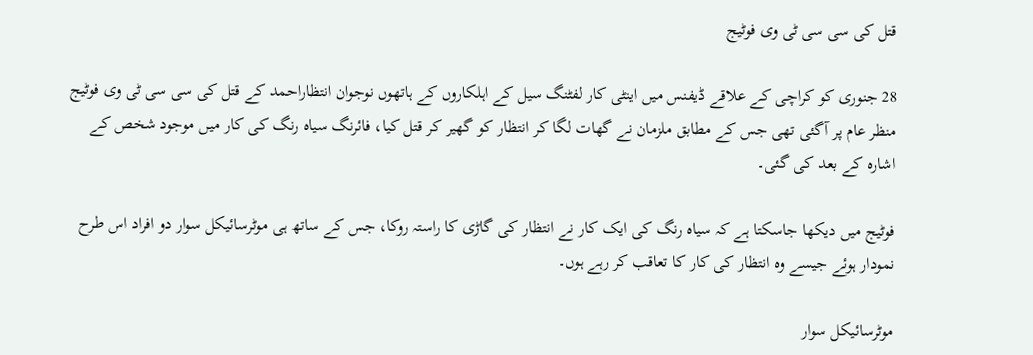قتل کی سی سی ٹی وی فوٹیج

28 جنوری کو کراچی کے علاقے ڈیفنس میں اینٹی کار لفٹنگ سیل کے اہلکاروں کے ہاتھوں نوجوان انتظاراحمد کے قتل کی سی سی ٹی وی فوٹیج منظر عام پر آگئی تھی جس کے مطابق ملزمان نے گھات لگا کر انتظار کو گھیر کر قتل کیا، فائرنگ سیاہ رنگ کی کار میں موجود شخص کے اشارہ کے بعد کی گئی۔

فوٹیج میں دیکھا جاسکتا ہے کہ سیاہ رنگ کی ایک کار نے انتظار کی گاڑی کا راستہ روکا، جس کے ساتھ ہی موٹرسائیکل سوار دو افراد اس طرح نمودار ہوئے جیسے وہ انتظار کی کار کا تعاقب کر رہے ہوں۔

موٹرسائیکل سوار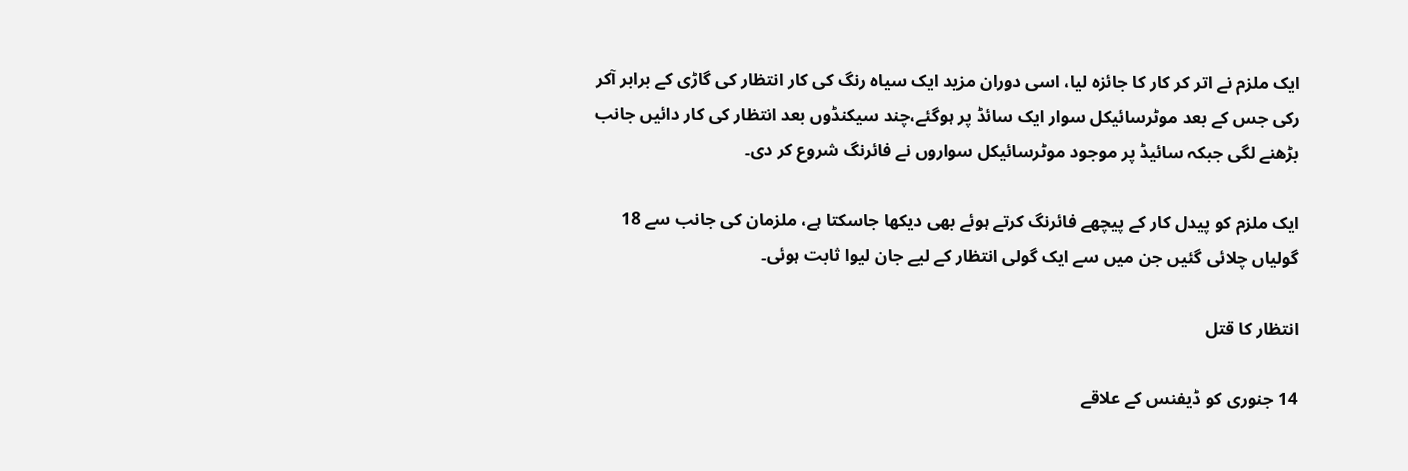ایک ملزم نے اتر کر کار کا جائزہ لیا، اسی دوران مزید ایک سیاہ رنگ کی کار انتظار کی گاڑی کے برابر آکر رکی جس کے بعد موٹرسائیکل سوار ایک سائڈ پر ہوگئے،چند سیکنڈوں بعد انتظار کی کار دائیں جانب بڑھنے لگی جبکہ سائیڈ پر موجود موٹرسائیکل سواروں نے فائرنگ شروع کر دی۔

ایک ملزم کو پیدل کار کے پیچھے فائرنگ کرتے ہوئے بھی دیکھا جاسکتا ہے، ملزمان کی جانب سے 18 گولیاں چلائی گئیں جن میں سے ایک گولی انتظار کے لیے جان لیوا ثابت ہوئی۔

انتظار کا قتل

14 جنوری کو ڈیفنس کے علاقے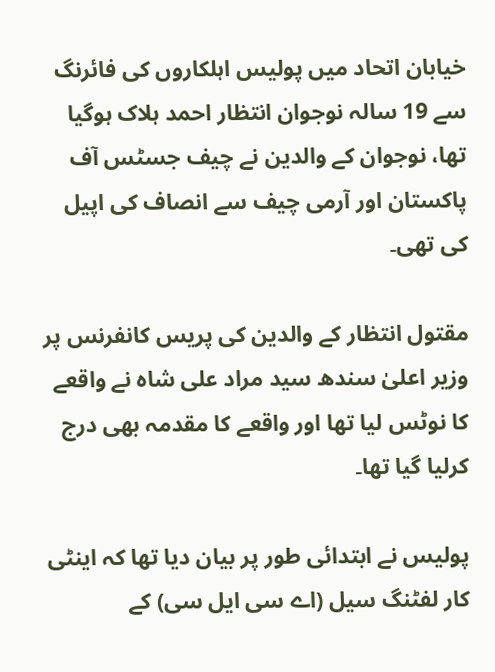خیابان اتحاد میں پولیس اہلکاروں کی فائرنگ سے 19 سالہ نوجوان انتظار احمد ہلاک ہوگیا تھا، نوجوان کے والدین نے چیف جسٹس آف پاکستان اور آرمی چیف سے انصاف کی اپیل کی تھی۔

مقتول انتظار کے والدین کی پریس کانفرنس پر وزیر اعلیٰ سندھ سید مراد علی شاہ نے واقعے کا نوٹس لیا تھا اور واقعے کا مقدمہ بھی درج کرلیا گیا تھا۔

پولیس نے ابتدائی طور پر بیان دیا تھا کہ اینٹی کار لفٹنگ سیل (اے سی ایل سی) کے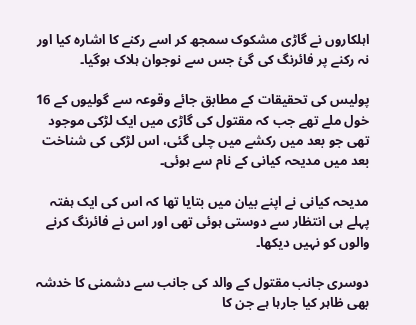اہلکاروں نے گاڑی مشکوک سمجھ کر اسے رکنے کا اشارہ کیا اور نہ رکنے پر فائرنگ کی گئ جس سے نوجوان ہلاک ہوگیا۔

پولیس کی تحقیقات کے مطابق جائے وقوعہ سے گولیوں کے 16 خول ملے تھے جب کہ مقتول کی گاڑی میں ایک لڑکی موجود تھی جو بعد میں رکشے میں چلی گئی، اس لڑکی کی شناخت بعد میں مدیحہ کیانی کے نام سے ہوئی۔

مدیحہ کیانی نے اپنے بیان میں بتایا تھا کہ اس کی ایک ہفتہ پہلے ہی انتظار سے دوستی ہوئی تھی اور اس نے فائرنگ کرنے والوں کو نہیں دیکھا۔

دوسری جانب مقتول کے والد کی جانب سے دشمنی کا خدشہ بھی ظاہر کیا جارہا ہے جن کا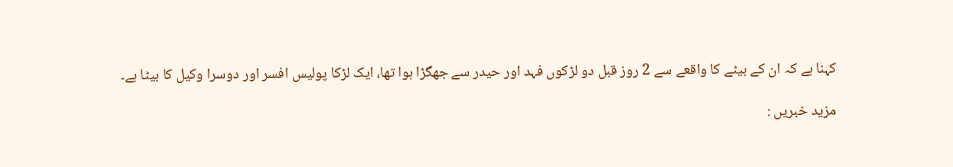کہنا ہے کہ ان کے بیٹے کا واقعے سے 2 روز قبل دو لڑکوں فہد اور حیدر سے جھگڑا ہوا تھا، ایک لڑکا پولیس افسر اور دوسرا وکیل کا بیٹا ہے۔

مزید خبریں :